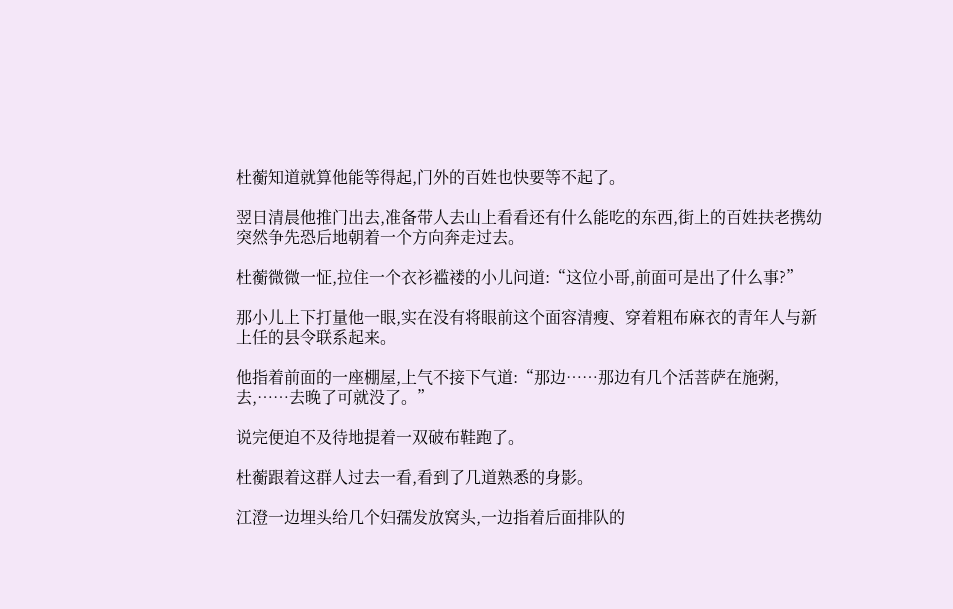杜蘅知道就算他能等得起,门外的百姓也快要等不起了。

翌日清晨他推门出去,准备带人去山上看看还有什么能吃的东西,街上的百姓扶老携幼突然争先恐后地朝着一个方向奔走过去。

杜蘅微微一怔,拉住一个衣衫褴褛的小儿问道:“这位小哥,前面可是出了什么事?”

那小儿上下打量他一眼,实在没有将眼前这个面容清瘦、穿着粗布麻衣的青年人与新上任的县令联系起来。

他指着前面的一座棚屋,上气不接下气道:“那边……那边有几个活菩萨在施粥,去,……去晚了可就没了。”

说完便迫不及待地提着一双破布鞋跑了。

杜蘅跟着这群人过去一看,看到了几道熟悉的身影。

江澄一边埋头给几个妇孺发放窝头,一边指着后面排队的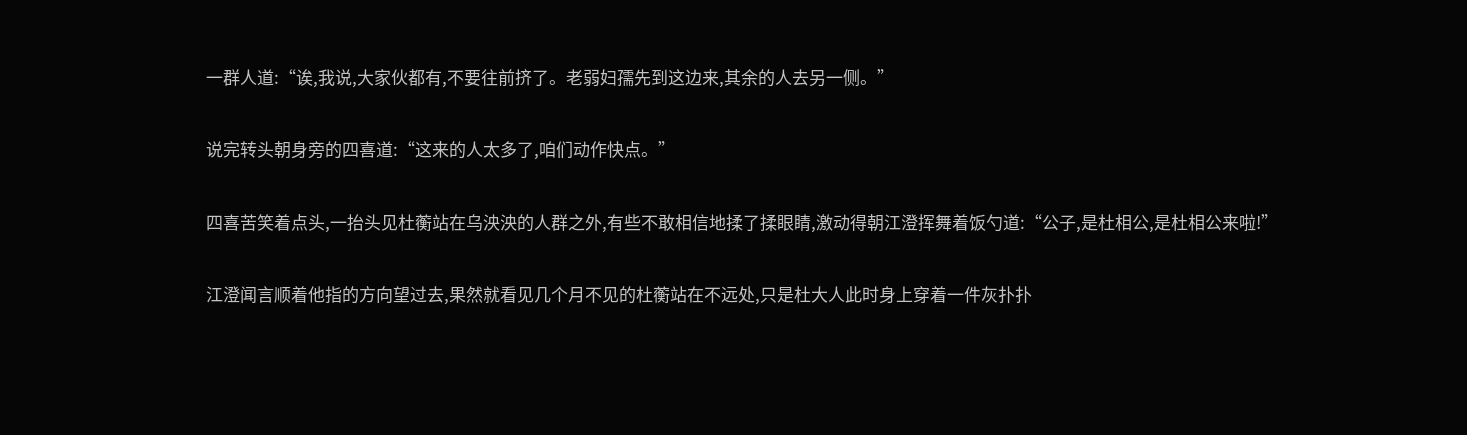一群人道:“诶,我说,大家伙都有,不要往前挤了。老弱妇孺先到这边来,其余的人去另一侧。”

说完转头朝身旁的四喜道:“这来的人太多了,咱们动作快点。”

四喜苦笑着点头,一抬头见杜蘅站在乌泱泱的人群之外,有些不敢相信地揉了揉眼睛,激动得朝江澄挥舞着饭勺道:“公子,是杜相公,是杜相公来啦!”

江澄闻言顺着他指的方向望过去,果然就看见几个月不见的杜蘅站在不远处,只是杜大人此时身上穿着一件灰扑扑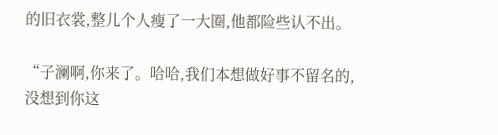的旧衣裳,整儿个人瘦了一大圈,他都险些认不出。

“子澜啊,你来了。哈哈,我们本想做好事不留名的,没想到你这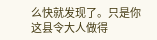么快就发现了。只是你这县令大人做得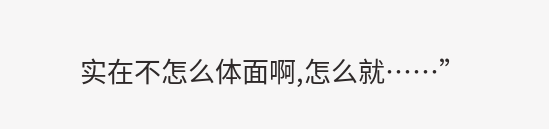实在不怎么体面啊,怎么就……”